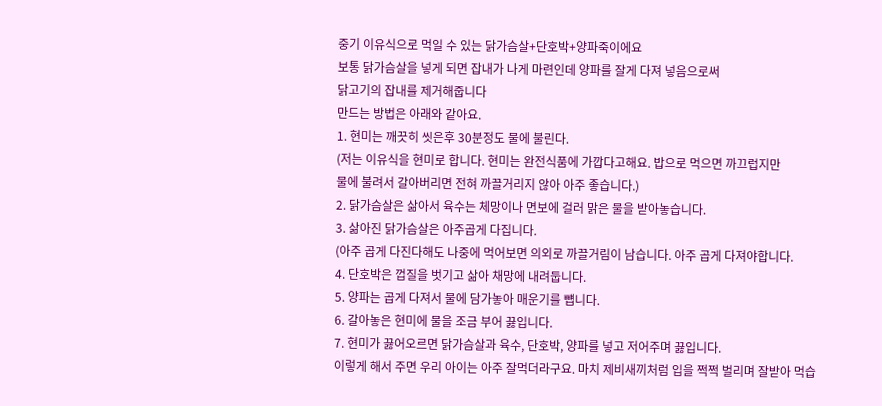중기 이유식으로 먹일 수 있는 닭가슴살+단호박+양파죽이에요
보통 닭가슴살을 넣게 되면 잡내가 나게 마련인데 양파를 잘게 다져 넣음으로써
닭고기의 잡내를 제거해줍니다
만드는 방법은 아래와 같아요.
1. 현미는 깨끗히 씻은후 30분정도 물에 불린다.
(저는 이유식을 현미로 합니다. 현미는 완전식품에 가깝다고해요. 밥으로 먹으면 까끄럽지만
물에 불려서 갈아버리면 전혀 까끌거리지 않아 아주 좋습니다.)
2. 닭가슴살은 삶아서 육수는 체망이나 면보에 걸러 맑은 물을 받아놓습니다.
3. 삶아진 닭가슴살은 아주곱게 다집니다.
(아주 곱게 다진다해도 나중에 먹어보면 의외로 까끌거림이 남습니다. 아주 곱게 다져야합니다.
4. 단호박은 껍질을 벗기고 삶아 채망에 내려둡니다.
5. 양파는 곱게 다져서 물에 담가놓아 매운기를 뻅니다.
6. 갈아놓은 현미에 물을 조금 부어 끓입니다.
7. 현미가 끓어오르면 닭가슴살과 육수, 단호박, 양파를 넣고 저어주며 끓입니다.
이렇게 해서 주면 우리 아이는 아주 잘먹더라구요. 마치 제비새끼처럼 입을 쩍쩍 벌리며 잘받아 먹습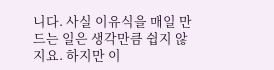니다. 사실 이유식을 매일 만드는 일은 생각만큼 쉽지 않지요. 하지만 이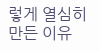렇게 열심히 만든 이유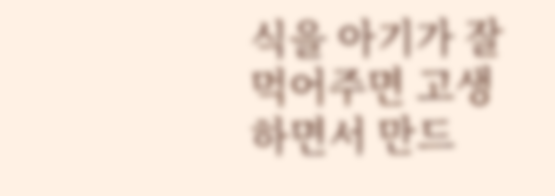식을 아기가 잘 먹어주면 고생하면서 만드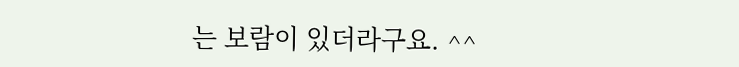는 보람이 있더라구요. ^^